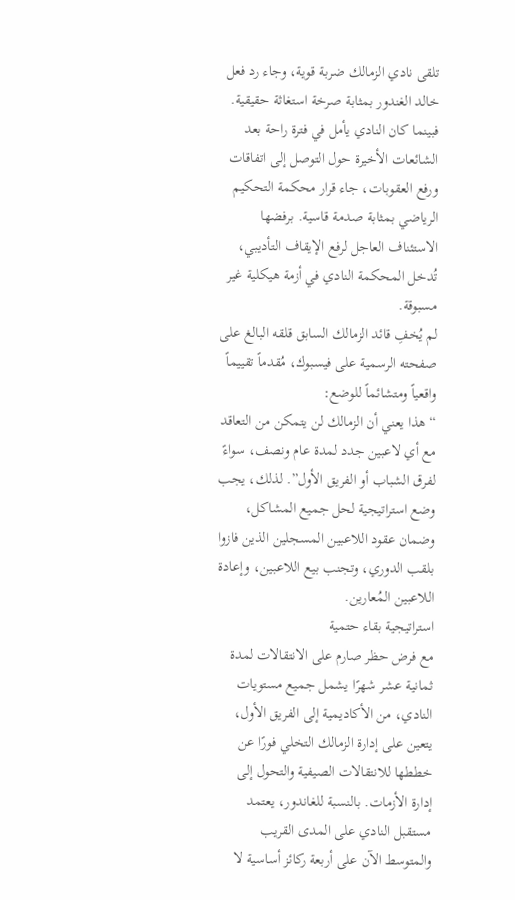تلقى نادي الزمالك ضربة قوية، وجاء رد فعل خالد الغندور بمثابة صرخة استغاثة حقيقية. فبينما كان النادي يأمل في فترة راحة بعد الشائعات الأخيرة حول التوصل إلى اتفاقات ورفع العقوبات، جاء قرار محكمة التحكيم الرياضي بمثابة صدمة قاسية. برفضها الاستئناف العاجل لرفع الإيقاف التأديبي، تُدخل المحكمة النادي في أزمة هيكلية غير مسبوقة.
لم يُخفِ قائد الزمالك السابق قلقه البالغ على صفحته الرسمية على فيسبوك، مُقدماً تقييماً واقعياً ومتشائماً للوضع:
“هذا يعني أن الزمالك لن يتمكن من التعاقد مع أي لاعبين جدد لمدة عام ونصف، سواءً لفرق الشباب أو الفريق الأول”. لذلك، يجب وضع استراتيجية لحل جميع المشاكل، وضمان عقود اللاعبين المسجلين الذين فازوا بلقب الدوري، وتجنب بيع اللاعبين، وإعادة اللاعبين المُعارين.
استراتيجية بقاء حتمية
مع فرض حظر صارم على الانتقالات لمدة ثمانية عشر شهرًا يشمل جميع مستويات النادي، من الأكاديمية إلى الفريق الأول، يتعين على إدارة الزمالك التخلي فورًا عن خططها للانتقالات الصيفية والتحول إلى إدارة الأزمات. بالنسبة للغاندور، يعتمد مستقبل النادي على المدى القريب والمتوسط الآن على أربعة ركائز أساسية لا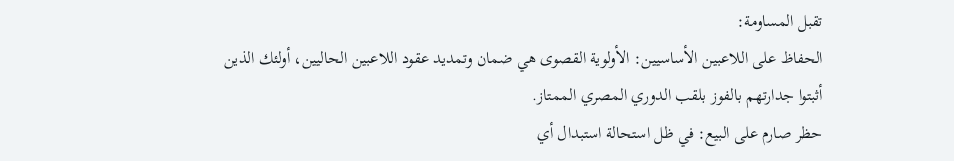تقبل المساومة:
الحفاظ على اللاعبين الأساسيين: الأولوية القصوى هي ضمان وتمديد عقود اللاعبين الحاليين، أولئك الذين أثبتوا جدارتهم بالفوز بلقب الدوري المصري الممتاز.
حظر صارم على البيع: في ظل استحالة استبدال أي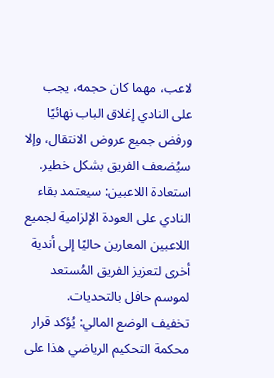لاعب، مهما كان حجمه، يجب على النادي إغلاق الباب نهائيًا ورفض جميع عروض الانتقال، وإلا سيُضعف الفريق بشكل خطير.
استعادة اللاعبين: سيعتمد بقاء النادي على العودة الإلزامية لجميع اللاعبين المعارين حاليًا إلى أندية أخرى لتعزيز الفريق المُستعد لموسم حافل بالتحديات.
تخفيف الوضع المالي: يُؤكد قرار محكمة التحكيم الرياضي هذا على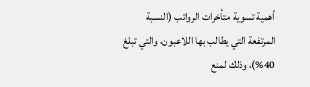أهمية تسوية متأخرات الرواتب (النسبة المرتفعة التي يطالب بها اللاعبون، والتي تبلغ 40%)، وذلك لمنع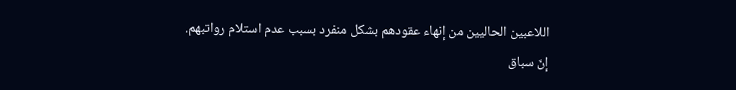اللاعبين الحاليين من إنهاء عقودهم بشكل منفرد بسبب عدم استلام رواتبهم.
إنّ سباق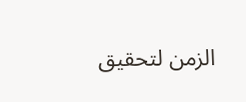الزمن لتحقيق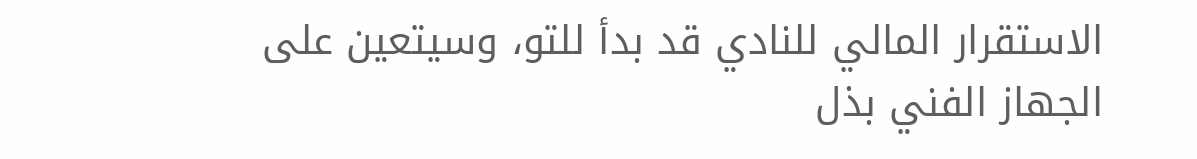الاستقرار المالي للنادي قد بدأ للتو، وسيتعين على الجهاز الفني بذل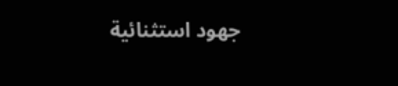جهود استثنائية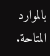بالموارد المتاحة.